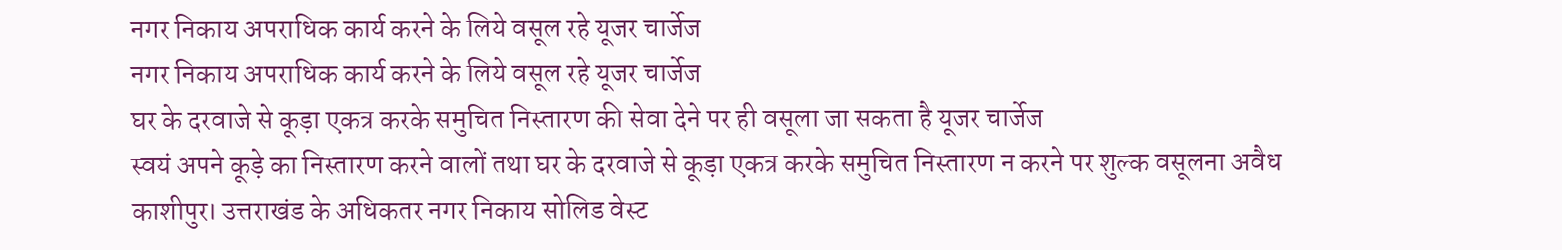नगर निकाय अपराधिक कार्य करने के लिये वसूल रहे यूजर चार्जेज
नगर निकाय अपराधिक कार्य करने के लिये वसूल रहे यूजर चार्जेज
घर के दरवाजे से कूड़ा एकत्र करके समुचित निस्तारण की सेवा देने पर ही वसूला जा सकता है यूजर चार्जेज
स्वयं अपने कूड़े का निस्तारण करने वालों तथा घर के दरवाजे से कूड़ा एकत्र करके समुचित निस्तारण न करने पर शुल्क वसूलना अवैध
काशीपुर। उत्तराखंड के अधिकतर नगर निकाय सोलिड वेस्ट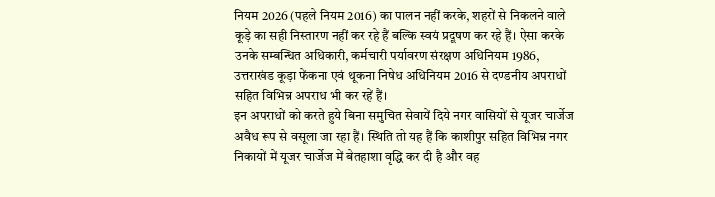नियम 2026 (पहले नियम 2016) का पालन नहीं करके, शहरों से निकलने वाले कूड़े का सही निस्तारण नहीं कर रहे हैं बल्कि स्वयं प्रदूषण कर रहे हैं। ऐसा करके उनके सम्बन्धित अधिकारी, कर्मचारी पर्यावरण संरक्षण अधिनियम 1986, उत्तराखंड कूड़ा फेंकना एवं थूकना निषेध अधिनियम 2016 से दण्डनीय अपराधों सहित विभिन्न अपराध भी कर रहें हैं।
इन अपराधों को करते हुये बिना समुचित सेवायें दिये नगर वासियों से यूजर चार्जेज अवैध रूप से वसूला जा रहा हैं। स्थिति तो यह हैं कि काशीपुर सहित विभिन्न नगर निकायों में यूजर चार्जेज में बेतहाशा वृद्धि कर दी है और वह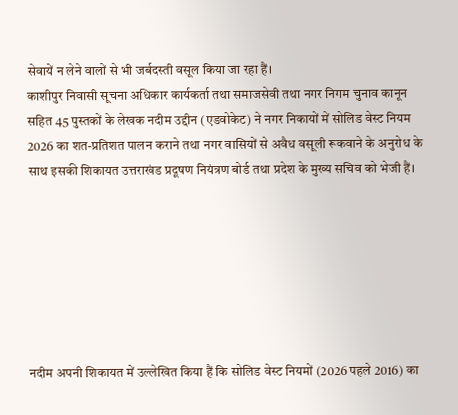सेवायें न लेने वालों से भी जर्बदस्ती वसूल किया जा रहा हैं।
काशीपुर निवासी सूचना अधिकार कार्यकर्ता तथा समाजसेवी तथा नगर निगम चुनाव कानून सहित 45 पुस्तकों के लेखक नदीम उद्दीन (एडवोकेट) ने नगर निकायों में सोलिड वेस्ट नियम 2026 का शत-प्रतिशत पालन कराने तथा नगर वासियों से अवैध वसूली रूकवाने के अनुरोध के साथ इसकी शिकायत उत्तराखंड प्रदूषण नियंत्रण बोर्ड तथा प्रदेश के मुख्य सचिव को भेजी हैं।







नदीम अपनी शिकायत में उल्लेखित किया हैं कि सोलिड वेस्ट नियमों (2026 पहले 2016) का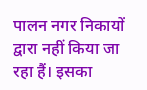पालन नगर निकायों द्वारा नहीं किया जा रहा हैं। इसका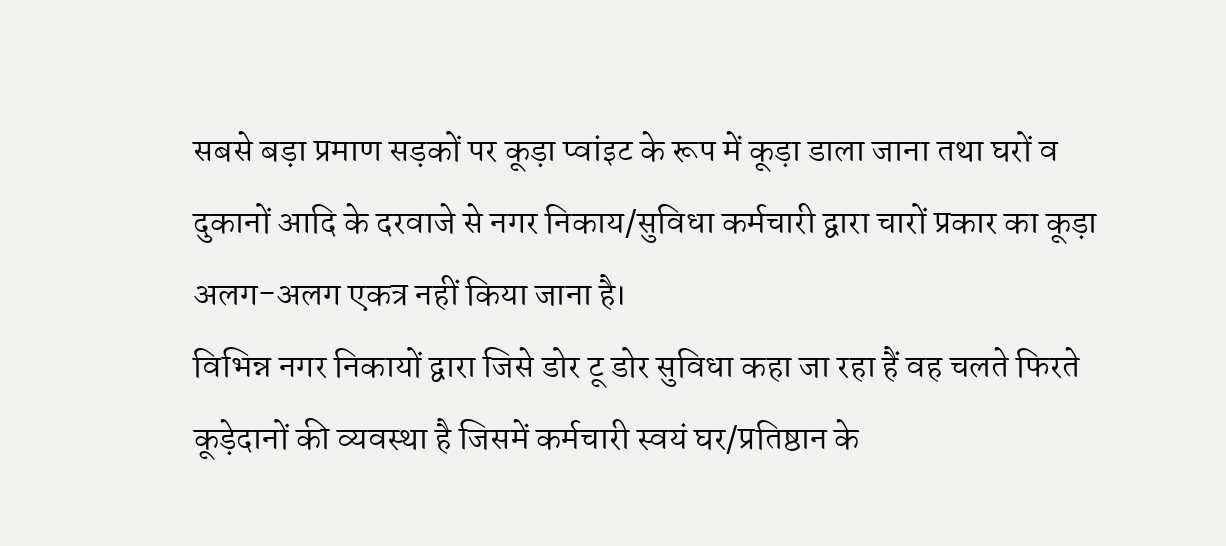सबसे बड़ा प्रमाण सड़कों पर कूड़ा प्वांइट के रूप में कूड़ा डाला जाना तथा घरों व दुकानों आदि के दरवाजे से नगर निकाय/सुविधा कर्मचारी द्वारा चारों प्रकार का कूड़ा अलग-अलग एकत्र नहीं किया जाना है।
विभिन्न नगर निकायों द्वारा जिसे डोर टू डोर सुविधा कहा जा रहा हैं वह चलते फिरते कूड़ेदानों की व्यवस्था है जिसमें कर्मचारी स्वयं घर/प्रतिष्ठान के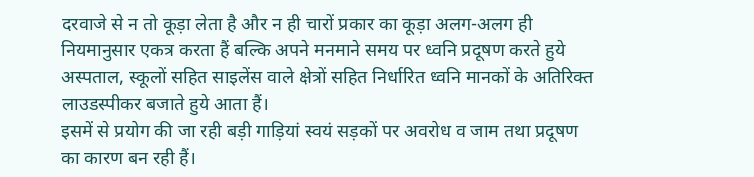दरवाजे से न तो कूड़ा लेता है और न ही चारों प्रकार का कूड़ा अलग-अलग ही नियमानुसार एकत्र करता हैं बल्कि अपने मनमाने समय पर ध्वनि प्रदूषण करते हुये अस्पताल, स्कूलों सहित साइलेंस वाले क्षेत्रों सहित निर्धारित ध्वनि मानकों के अतिरिक्त लाउडस्पीकर बजाते हुये आता हैं।
इसमें से प्रयोग की जा रही बड़ी गाड़ियां स्वयं सड़कों पर अवरोध व जाम तथा प्रदूषण का कारण बन रही हैं।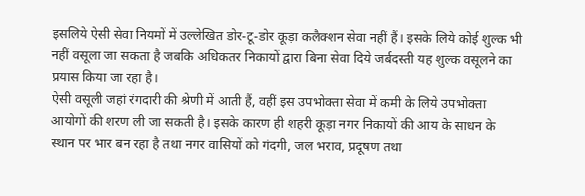इसलिये ऐसी सेवा नियमों में उल्लेखित डोर-टू-डोर कूड़ा कलैक्शन सेवा नहीं हैं। इसके लिये कोई शुल्क भी नहीं वसूला जा सकता है जबकि अधिकतर निकायों द्वारा बिना सेवा दिये जर्बदस्ती यह शुल्क वसूलने का प्रयास किया जा रहा है।
ऐसी वसूली जहां रंगदारी की श्रेणी में आती हैं, वहीं इस उपभोक्ता सेवा में कमी के लिये उपभोक्ता आयोगों की शरण ली जा सकती है। इसके कारण ही शहरी कूड़ा नगर निकायों की आय के साधन के स्थान पर भार बन रहा है तथा नगर वासियों को गंदगी, जल भराव, प्रदूषण तथा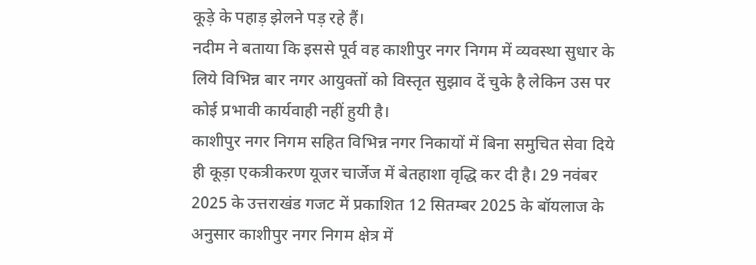कूड़े के पहाड़ झेलने पड़ रहे हैं।
नदीम ने बताया कि इससे पूर्व वह काशीपुर नगर निगम में व्यवस्था सुधार के लिये विभिन्न बार नगर आयुक्तों को विस्तृत सुझाव दें चुके है लेकिन उस पर कोई प्रभावी कार्यवाही नहीं हुयी है।
काशीपुर नगर निगम सहित विभिन्न नगर निकायों में बिना समुचित सेवा दिये ही कूड़ा एकत्रीकरण यूजर चार्जेज में बेतहाशा वृद्धि कर दी है। 29 नवंबर 2025 के उत्तराखंड गजट में प्रकाशित 12 सितम्बर 2025 के बॉयलाज के अनुसार काशीपुर नगर निगम क्षेत्र में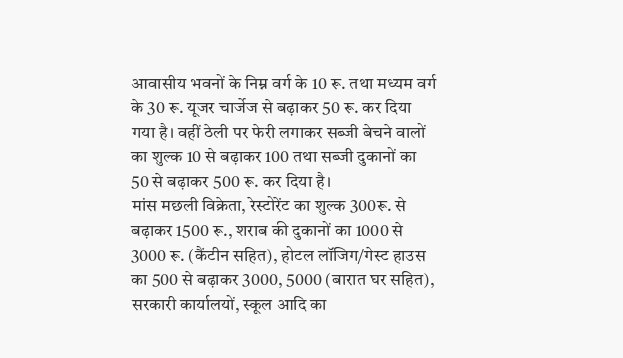आवासीय भवनों के निम्न वर्ग के 10 रू. तथा मध्यम वर्ग के 30 रू. यूजर चार्जेज से बढ़ाकर 50 रू. कर दिया गया है। वहीं ठेली पर फेरी लगाकर सब्जी बेचने वालों का शुल्क 10 से बढ़ाकर 100 तथा सब्जी दुकानों का 50 से बढ़ाकर 500 रू. कर दिया है।
मांस मछली विक्रेता, रेस्टोरेंट का शुल्क 300रू. से बढ़ाकर 1500 रू., शराब की दुकानों का 1000 से 3000 रू. (कैंटीन सहित), होटल लॉजिग/गेस्ट हाउस का 500 से बढ़ाकर 3000, 5000 (बारात घर सहित), सरकारी कार्यालयों, स्कूल आदि का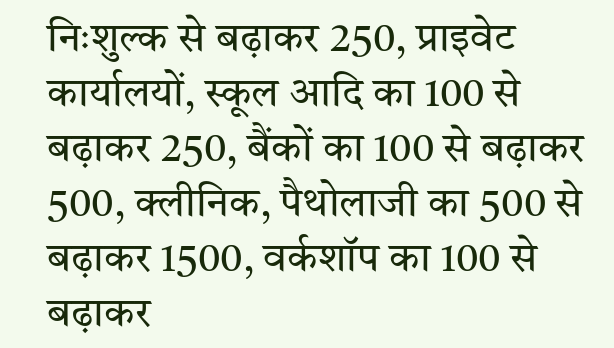निःशुल्क से बढ़ाकर 250, प्राइवेट कार्यालयों, स्कूल आदि का 100 से बढ़ाकर 250, बैंकों का 100 से बढ़ाकर 500, क्लीनिक, पैथोलाजी का 500 से बढ़ाकर 1500, वर्कशॉप का 100 से बढ़ाकर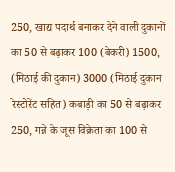250, खाद्य पदार्थ बनाकर देने वाली दुकानों का 50 से बढ़ाकर 100 (बेकरी) 1500, (मिठाई की दुकान) 3000 (मिठाई दुकान रेस्टोरेंट सहित) कबाड़ी का 50 से बढ़ाकर 250, गन्ने के जूस विक्रेता का 100 से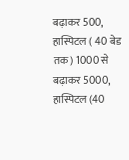बढ़ाकर 500, हास्पिटल ( 40 बेड तक) 1000 से बढ़ाकर 5000, हास्पिटल (40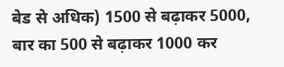बेड से अधिक) 1500 से बढ़ाकर 5000, बार का 500 से बढ़ाकर 1000 कर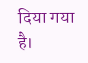दिया गया है।